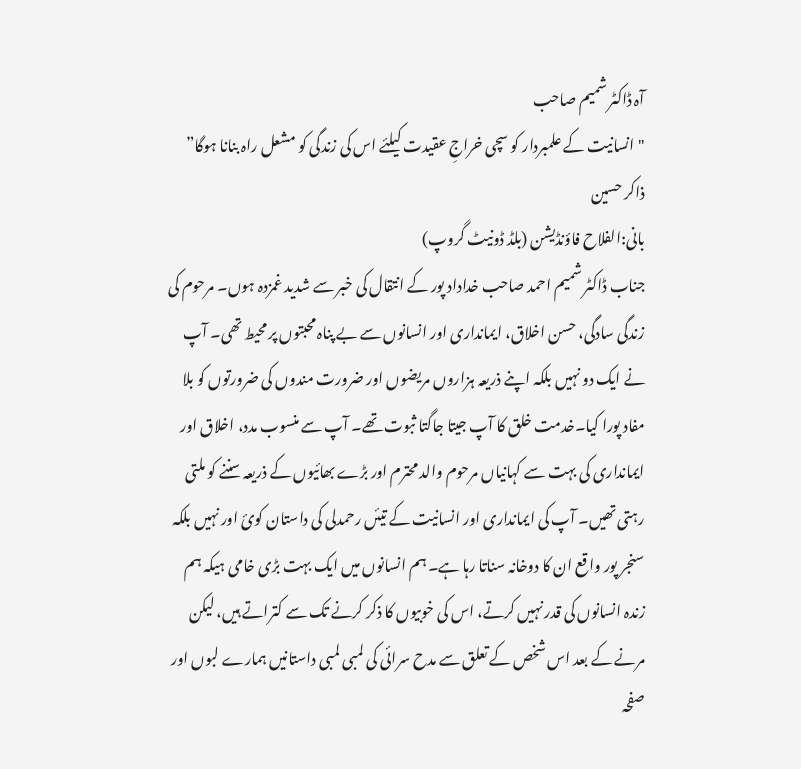آہ ڈاکٹر شمیم صاحب
"انسانیت کے علمبردار کو سچی خراجِ عقیدت کیلئے اس کی زندگی کو مشعل راہ بنانا ہوگا”
ذاکر حسین
بانی:الفلاح فاؤنڈیشن (بلڈ ڈونیٹ گروپ)
جناب ڈاکٹر شمیم احمد صاحب خداداد پور کے انتقال کی خبر سے شدید غمزدہ ہوں۔ مرحوم کی زندگی سادگی، حسن اخلاق، ایمانداری اور انسانوں سے بے پناہ محبتوں پر محیط تھی۔ آپ نے ایک دو نہیں بلکہ اپنے ذریعہ ہزاروں مریضوں اور ضرورت مندوں کی ضرورتوں کو بلا مفاد پورا کیا۔خدمت خلق کا آپ جیتا جاگتا ثبوت تھے۔ آپ سے منسوب مدد، اخلاق اور ایمانداری کی بہت سے کہانیاں مرحوم والد محترم اور بڑے بھائیوں کے ذریعہ سننے کو ملتی رہتی تھیں۔ آپ کی ایمانداری اور انسانیت کے تیئں رحمدلی کی داستان کوئ اور نہیں بلکہ سنجر پور واقع ان کا دوخانہ سناتا رہا ہے۔ ہم انسانوں میں ایک بہت بڑی خامی ہیکہ ہم زندہ انسانوں کی قدر نہیں کرتے، اس کی خوبیوں کا ذکر کرنے تک سے کتراتے ہیں، لیکن مرنے کے بعد اس شخص کے تعلق سے مدح سرائی کی لمبی لمبی داستانیں ہمارے لبوں اور صفحہ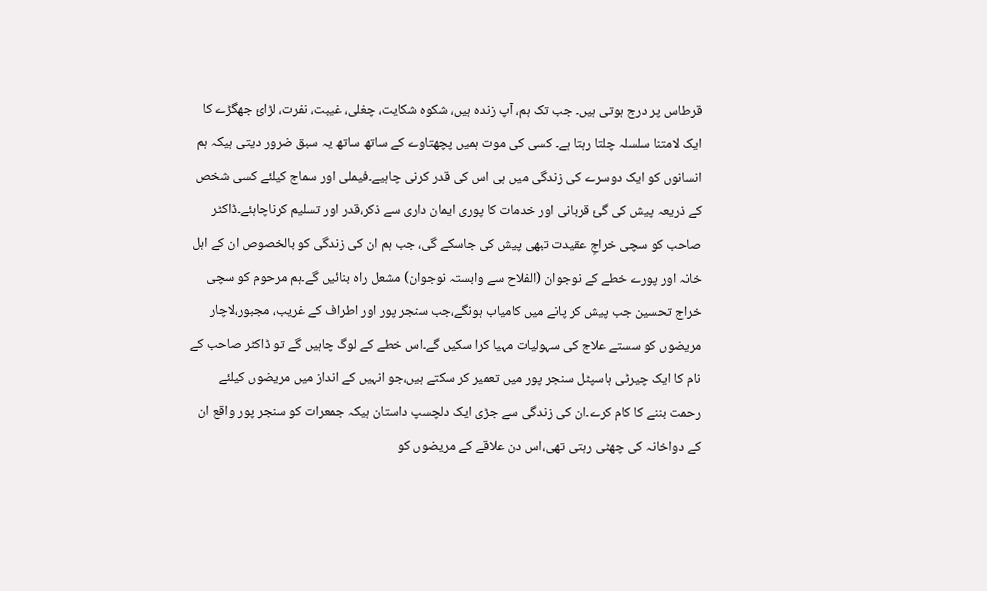قرطاس پر درج ہوتی ہیں۔ جب تک ہم، آپ زندہ ہیں، شکوہ شکایت، چغلی، غیبت، نفرت، لڑائ جھگڑے کا ایک لامتنا سلسلہ چلتا رہتا ہے۔ کسی کی موت ہمیں پچھتاوے کے ساتھ ساتھ یہ سبق ضرور دیتی ہیکہ ہم انسانوں کو ایک دوسرے کی زندگی میں ہی اس کی قدر کرنی چاہیے۔فیملی اور سماج کیلئے کسی شخص کے ذریعہ پیش کی گئ قربانی اور خدمات کا پوری ایمان داری سے ذکر،قدر اور تسلیم کرناچاہئے۔ڈاکٹر صاحب کو سچی خراجِ عقیدت تبھی پیش کی جاسکے گی، جب ہم ان کی زندگی کو بالخصوص ان کے اہل خانہ اور پورے خطے کے نوجوان (الفلاح سے وابستہ نوجوان) مشعل راہ بنائیں گے۔ہم مرحوم کو سچی خراج تحسین جب پیش کر پانے میں کامیاب ہونگے،جب سنجر پور اور اطراف کے غریب، مجبور،لاچار مریضوں کو سستے علاج کی سہولیات مہیا کرا سکیں گے۔اس خطے کے لوگ چاہیں گے تو ڈاکٹر صاحب کے نام کا ایک چیرٹی ہاسپٹل سنجر پور میں تعمیر کر سکتے ہیں،جو انہیں کے انداز میں مریضوں کیلئے رحمت بننے کا کام کرے۔ان کی زندگی سے جڑی ایک دلچسپ داستان ہیکہ جمعرات کو سنجر پور واقع ان کے دواخانہ کی چھٹی رہتی تھی،اس دن علاقے کے مریضوں کو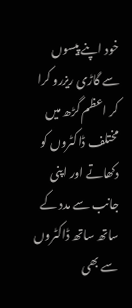خود اپنے پیسوں سے گاڑی ریزرو کرا کر اعظم گڑھ میں مختلف ڈاکٹروں کو دکھاتے اور اپنی جانب سے مدد کے ساتھ ساتھ ڈاکٹروں سے بھی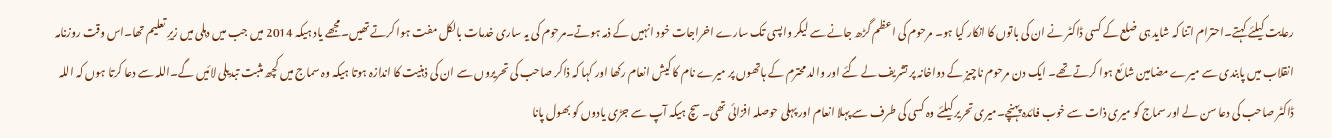رعایت کیلئے کہتے۔احترام اتنا کہ شاید ہی ضلع کے کسی ڈاکٹر نے ان کی باتوں کا انکار کیا ہو۔ مرحوم کی اعظم گڑھ جانے سے لیکر واپسی تک سارے اخراجات خود انہیں کے ذمہ ہوتے۔مرحوم کی یہ ساری خدمات بالکل مفت ہوا کرتے تھیں۔مجھے یاد ہیکہ 2014 میں جب میں دہلی میں زیرِ تعلیم تھا۔اس وقت روزنامہ انقلاب میں پابندی سے میرے مضامین شائع ہوا کرتے تھے۔ ایک دن مرحوم ناچیز کے دواخانہ پر تشریف لے گئے اور والد محترم کے ہاتھوں پر میرے نام کا کیش انعام رکھا اور کہا کہ ذاکر صاحب کی تحریروں سے ان کی ذہنیت کا اندازہ ہوتا ہیکہ وہ سماج میں کچھ مثبت تبدیلی لائیں گے۔اللہ سے دعا کرتا ہوں کہ اللہ ڈاکٹر صاحب کی دعا سن لے اور سماج کو میری ذات سے خوب فائدہ پہنچے۔میری تحریر کیلئے وہ کسی کی طرف سے پہلا انعام اور پہلی حوصلہ افزائی تھی۔ سچ ہیکہ آپ سے جڑی یادوں کو بھول پانا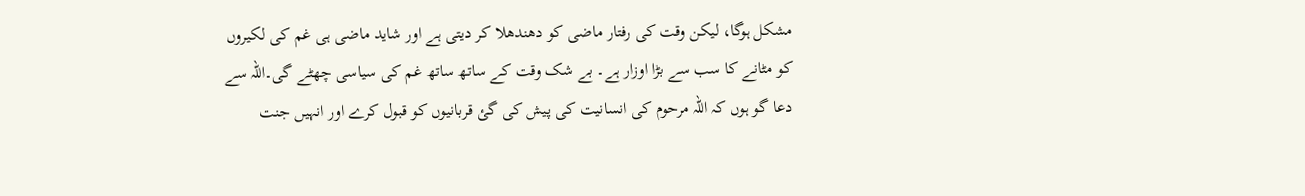مشکل ہوگا، لیکن وقت کی رفتار ماضی کو دھندھلا کر دیتی ہے اور شاید ماضی ہی غم کی لکیروں کو مٹانے کا سب سے بڑا اوزار ہے۔ بے شک وقت کے ساتھ ساتھ غم کی سیاسی چھٹے گی۔اللہ سے دعا گو ہوں کہ اللہ مرحوم کی انسانیت کی پیش کی گئ قربانیوں کو قبول کرے اور انہیں جنت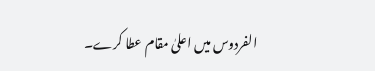الفردوس میں اعلیٰ مقام عطا کرے۔